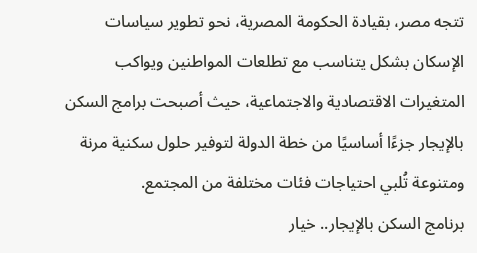تتجه مصر، بقيادة الحكومة المصرية، نحو تطوير سياسات الإسكان بشكل يتناسب مع تطلعات المواطنين ويواكب المتغيرات الاقتصادية والاجتماعية، حيث أصبحت برامج السكن بالإيجار جزءًا أساسيًا من خطة الدولة لتوفير حلول سكنية مرنة ومتنوعة تُلبي احتياجات فئات مختلفة من المجتمع.
برنامج السكن بالإيجار.. خيار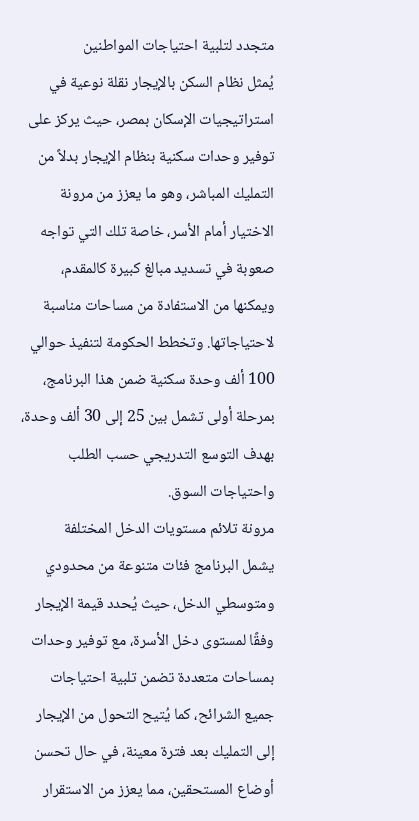متجدد لتلبية احتياجات المواطنين
يُمثل نظام السكن بالإيجار نقلة نوعية في استراتيجيات الإسكان بمصر، حيث يركز على توفير وحدات سكنية بنظام الإيجار بدلاً من التمليك المباشر، وهو ما يعزز من مرونة الاختيار أمام الأسر، خاصة تلك التي تواجه صعوبة في تسديد مبالغ كبيرة كالمقدم، ويمكنها من الاستفادة من مساحات مناسبة لاحتياجاتها. وتخطط الحكومة لتنفيذ حوالي 100 ألف وحدة سكنية ضمن هذا البرنامج، بمرحلة أولى تشمل بين 25 إلى 30 ألف وحدة، بهدف التوسع التدريجي حسب الطلب واحتياجات السوق.
مرونة تلائم مستويات الدخل المختلفة
يشمل البرنامج فئات متنوعة من محدودي ومتوسطي الدخل، حيث يُحدد قيمة الإيجار وفقًا لمستوى دخل الأسرة، مع توفير وحدات بمساحات متعددة تضمن تلبية احتياجات جميع الشرائح، كما يُتيح التحول من الإيجار إلى التمليك بعد فترة معينة، في حال تحسن أوضاع المستحقين، مما يعزز من الاستقرار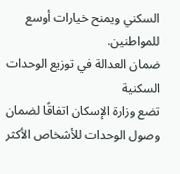السكني ويمنح خيارات أوسع للمواطنين.
ضمان العدالة في توزيع الوحدات السكنية
تضع وزارة الإسكان اتفاقًا لضمان وصول الوحدات للأشخاص الأكثر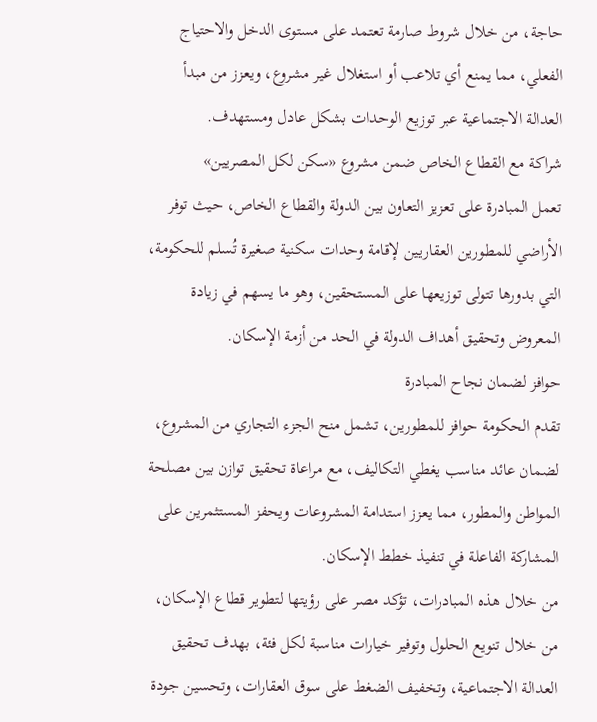حاجة، من خلال شروط صارمة تعتمد على مستوى الدخل والاحتياج الفعلي، مما يمنع أي تلاعب أو استغلال غير مشروع، ويعزز من مبدأ العدالة الاجتماعية عبر توزيع الوحدات بشكل عادل ومستهدف.
شراكة مع القطاع الخاص ضمن مشروع «سكن لكل المصريين»
تعمل المبادرة على تعزيز التعاون بين الدولة والقطاع الخاص، حيث توفر الأراضي للمطورين العقاريين لإقامة وحدات سكنية صغيرة تُسلم للحكومة، التي بدورها تتولى توزيعها على المستحقين، وهو ما يسهم في زيادة المعروض وتحقيق أهداف الدولة في الحد من أزمة الإسكان.
حوافز لضمان نجاح المبادرة
تقدم الحكومة حوافز للمطورين، تشمل منح الجزء التجاري من المشروع، لضمان عائد مناسب يغطي التكاليف، مع مراعاة تحقيق توازن بين مصلحة المواطن والمطور، مما يعزز استدامة المشروعات ويحفز المستثمرين على المشاركة الفاعلة في تنفيذ خطط الإسكان.
من خلال هذه المبادرات، تؤكد مصر على رؤيتها لتطوير قطاع الإسكان، من خلال تنويع الحلول وتوفير خيارات مناسبة لكل فئة، بهدف تحقيق العدالة الاجتماعية، وتخفيف الضغط على سوق العقارات، وتحسين جودة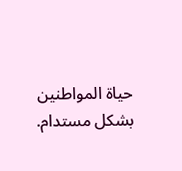حياة المواطنين بشكل مستدام.